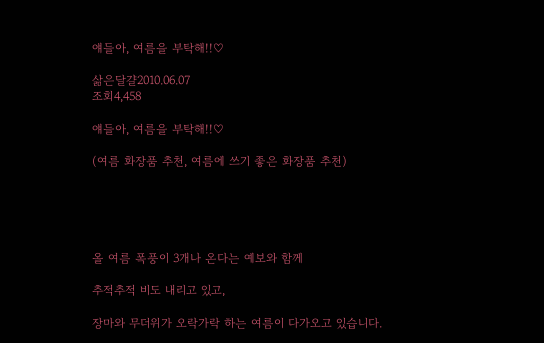얘들아, 여름을 부탁해!!♡

삶은달걀2010.06.07
조회4,458

얘들아, 여름을 부탁해!!♡

(여름 화장품 추천, 여름에 쓰기 좋은 화장품 추천)





올 여름 폭풍이 3개나 온다는 예보와 함께

추적추적 비도 내리고 있고,

장마와 무더위가 오락가락 하는 여름이 다가오고 있습니다.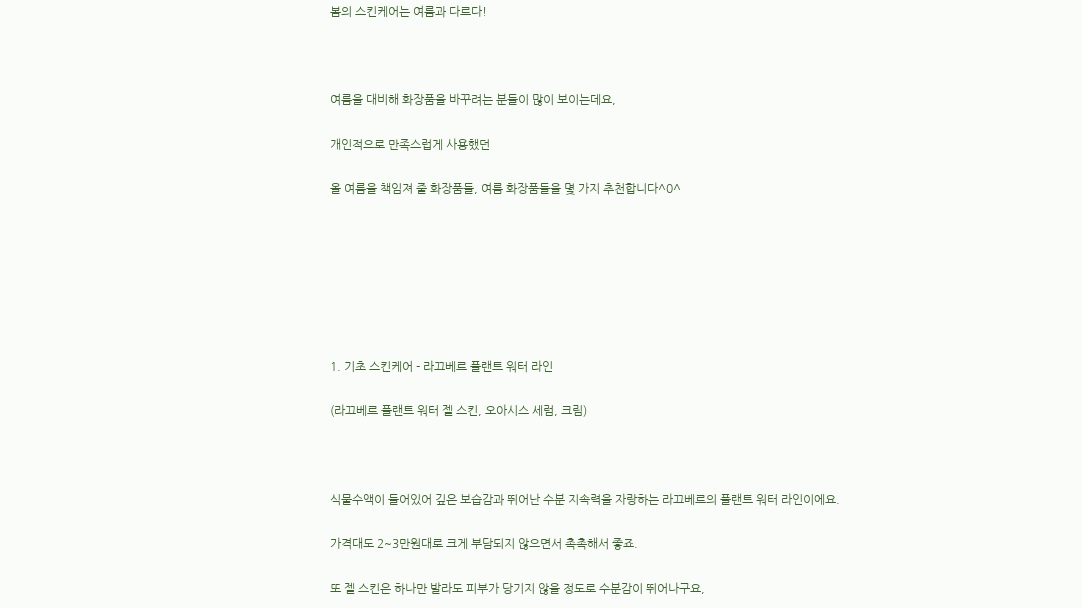봄의 스킨케어는 여름과 다르다!



여름을 대비해 화장품을 바꾸려는 분들이 많이 보이는데요,

개인적으로 만족스럽게 사용했던

올 여름을 책임져 줄 화장품들, 여름 화장품들을 몇 가지 추천합니다^0^







1. 기초 스킨케어 - 라끄베르 플랜트 워터 라인

(라끄베르 플랜트 워터 젤 스킨, 오아시스 세럼, 크림)



식물수액이 들어있어 깊은 보습감과 뛰어난 수분 지속력을 자랑하는 라끄베르의 플랜트 워터 라인이에요.

가격대도 2~3만원대로 크게 부담되지 않으면서 촉촉해서 좋죠.

또 젤 스킨은 하나만 발라도 피부가 당기지 않을 정도로 수분감이 뛰어나구요,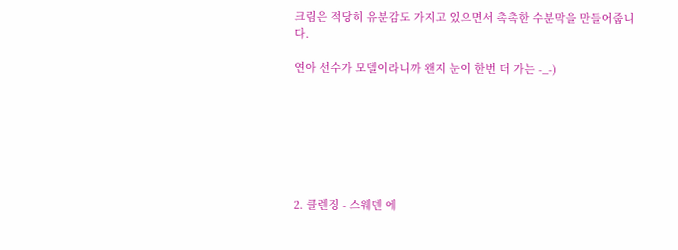크림은 적당히 유분감도 가지고 있으면서 촉촉한 수분막을 만들어줍니다.

연아 선수가 모델이라니까 왠지 눈이 한번 더 가는 -_-)







2. 클렌징 - 스웨덴 에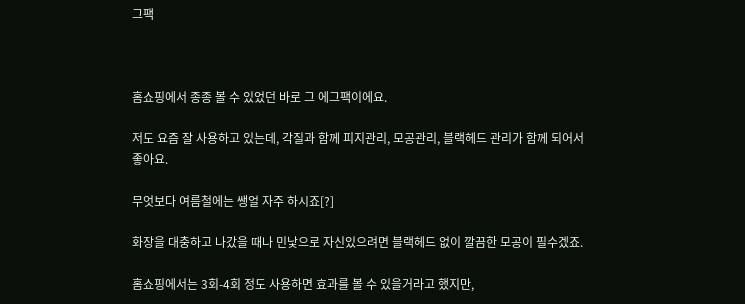그팩



홈쇼핑에서 종종 볼 수 있었던 바로 그 에그팩이에요.

저도 요즘 잘 사용하고 있는데, 각질과 함께 피지관리, 모공관리, 블랙헤드 관리가 함께 되어서 좋아요.

무엇보다 여름철에는 쌩얼 자주 하시죠[?]

화장을 대충하고 나갔을 때나 민낯으로 자신있으려면 블랙헤드 없이 깔끔한 모공이 필수겠죠.

홈쇼핑에서는 3회-4회 정도 사용하면 효과를 볼 수 있을거라고 했지만,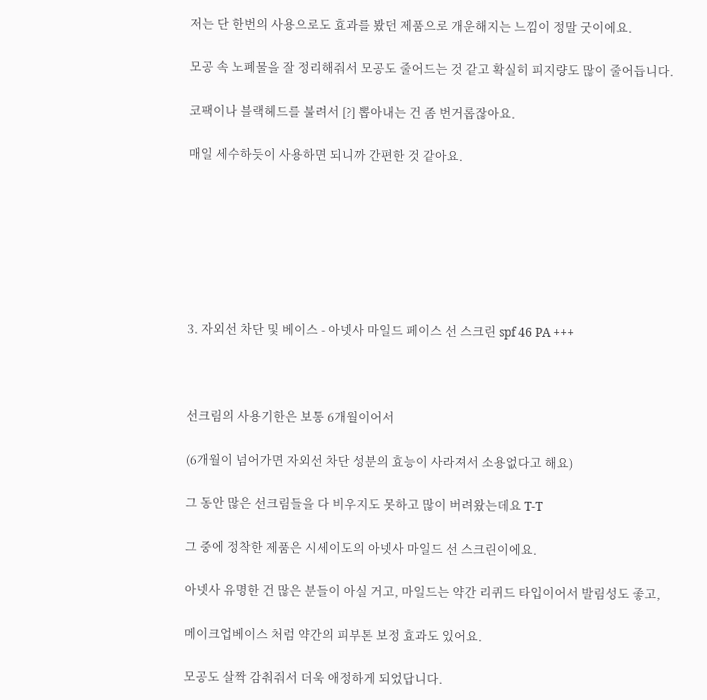저는 단 한번의 사용으로도 효과를 봤던 제품으로 개운해지는 느낌이 정말 굿이에요.

모공 속 노폐물을 잘 정리해줘서 모공도 줄어드는 것 같고 확실히 피지량도 많이 줄어듭니다.

코팩이나 블랙헤드를 불려서 [?] 뽑아내는 건 좀 번거롭잖아요.

매일 세수하듯이 사용하면 되니까 간편한 것 같아요.







3. 자외선 차단 및 베이스 - 아넷사 마일드 페이스 선 스크린 spf 46 PA +++



선크림의 사용기한은 보통 6개월이어서

(6개월이 넘어가면 자외선 차단 성분의 효능이 사라져서 소용없다고 해요)

그 동안 많은 선크림들을 다 비우지도 못하고 많이 버려왔는데요 T-T

그 중에 정착한 제품은 시세이도의 아넷사 마일드 선 스크린이에요.

아넷사 유명한 건 많은 분들이 아실 거고, 마일드는 약간 리퀴드 타입이어서 발림성도 좋고,

메이크업베이스 처럼 약간의 피부톤 보정 효과도 있어요.

모공도 살짝 감춰줘서 더욱 애정하게 되었답니다.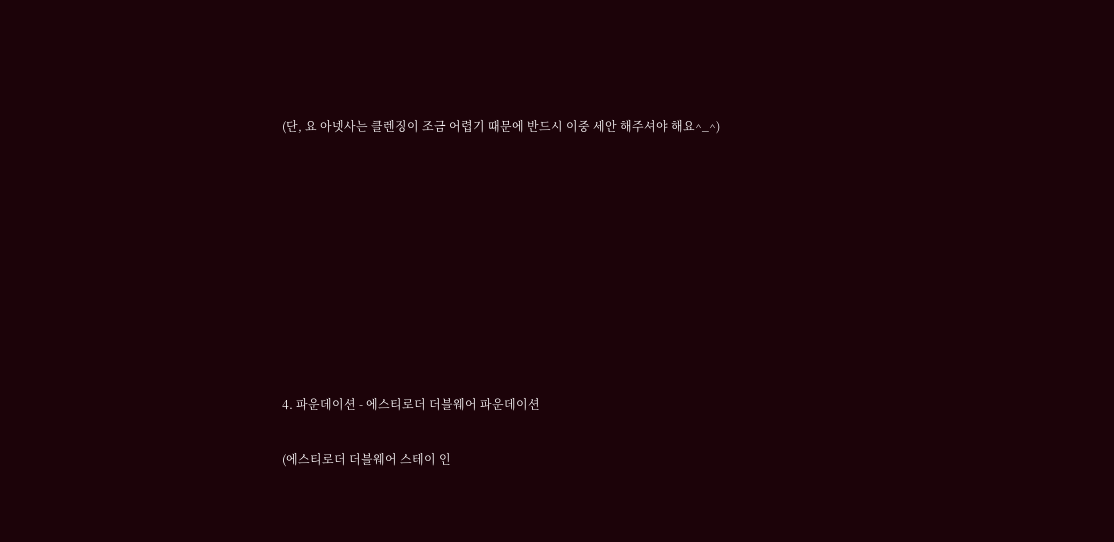(단, 요 아넷사는 클렌징이 조금 어렵기 때문에 반드시 이중 세안 해주셔야 해요^_^)









4. 파운데이션 - 에스티로더 더블웨어 파운데이션

(에스티로더 더블웨어 스테이 인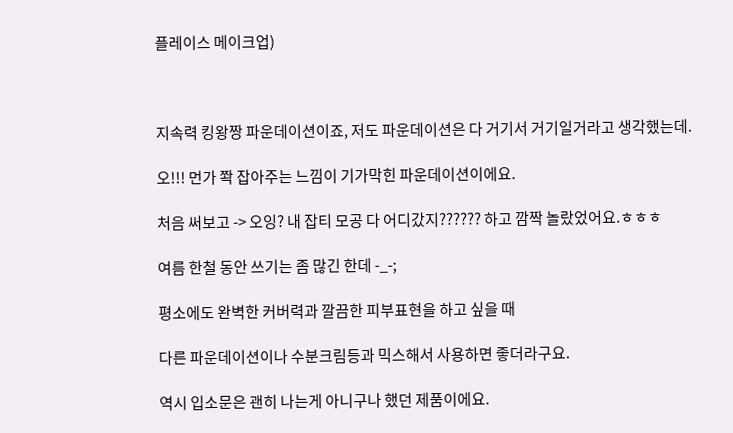플레이스 메이크업)



지속력 킹왕짱 파운데이션이죠, 저도 파운데이션은 다 거기서 거기일거라고 생각했는데.

오!!! 먼가 쫙 잡아주는 느낌이 기가막힌 파운데이션이에요.

처음 써보고 -> 오잉? 내 잡티 모공 다 어디갔지?????? 하고 깜짝 놀랐었어요.ㅎㅎㅎ

여름 한철 동안 쓰기는 좀 많긴 한데 -_-;

평소에도 완벽한 커버력과 깔끔한 피부표현을 하고 싶을 때

다른 파운데이션이나 수분크림등과 믹스해서 사용하면 좋더라구요.

역시 입소문은 괜히 나는게 아니구나 했던 제품이에요.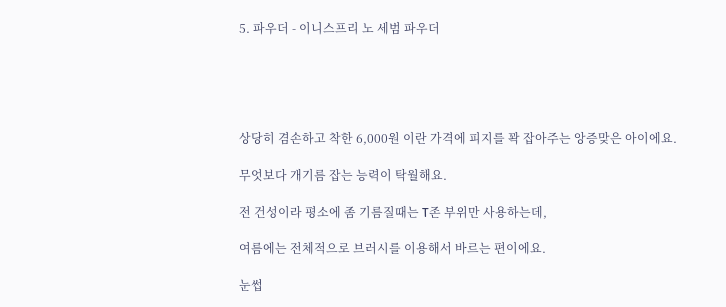5. 파우더 - 이니스프리 노 세범 파우더





상당히 겸손하고 착한 6,000원 이란 가격에 피지를 꽉 잡아주는 앙증맞은 아이에요.

무엇보다 개기름 잡는 능력이 탁월해요.

전 건성이라 평소에 좀 기름질때는 T존 부위만 사용하는데,

여름에는 전체적으로 브러시를 이용해서 바르는 편이에요.

눈썹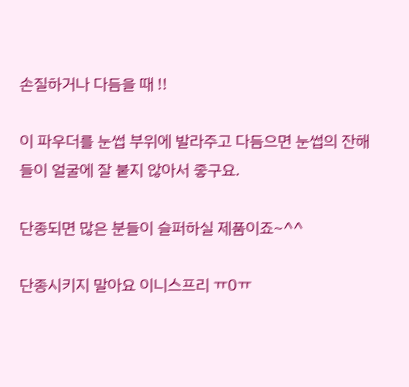손질하거나 다듬을 때 !!

이 파우더를 눈썹 부위에 발라주고 다듬으면 눈썹의 잔해들이 얼굴에 잘 붙지 않아서 좋구요.

단종되면 많은 분들이 슬퍼하실 제품이죠~^^

단종시키지 말아요 이니스프리 ㅠ0ㅠ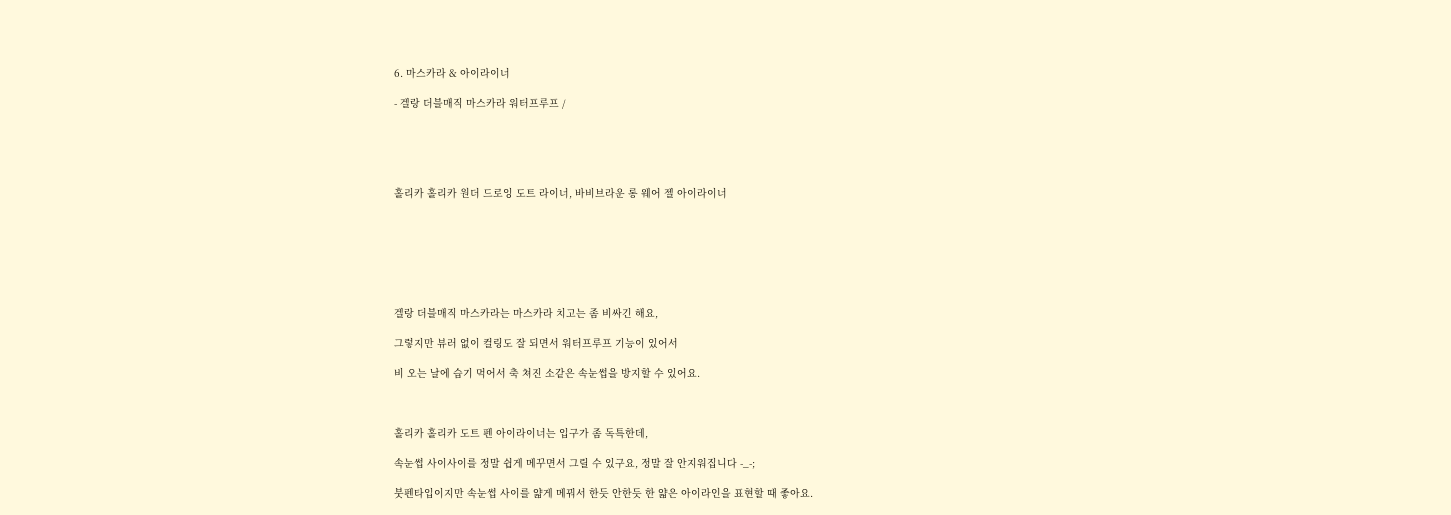6. 마스카라 & 아이라이너

- 겔랑 더블매직 마스카라 워터프루프 /





홀리카 홀리카 원더 드로잉 도트 라이너, 바비브라운 롱 웨어 젤 아이라이너







겔랑 더블매직 마스카라는 마스카라 치고는 좀 비싸긴 해요,

그렇지만 뷰러 없이 컬링도 잘 되면서 워터프루프 기능이 있어서

비 오는 날에 습기 먹어서 축 쳐진 소같은 속눈썹을 방지할 수 있어요.



홀리카 홀리카 도트 펜 아이라이너는 입구가 좀 독특한데,

속눈썹 사이사이를 정말 쉽게 메꾸면서 그릴 수 있구요, 정말 잘 안지워집니다 -_-;

붓펜타입이지만 속눈썹 사이를 얇게 메꿔서 한듯 안한듯 한 얇은 아이라인을 표현할 때 좋아요.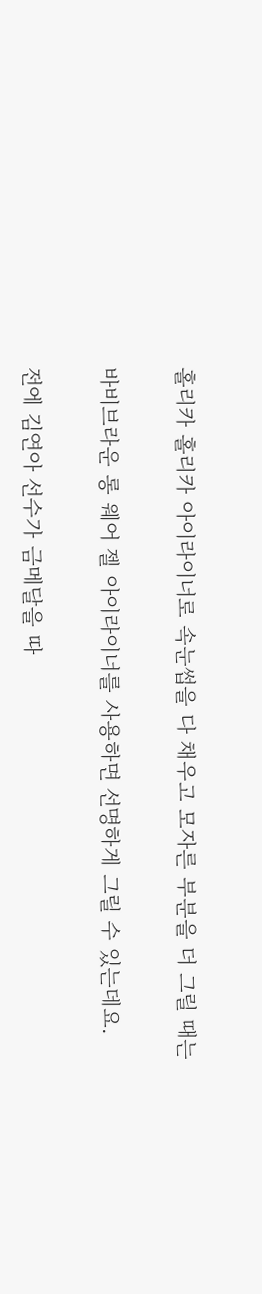홀리카 홀리카 아이라이너로 속눈썹을 다 채우고 모자른 부분을 더 그릴 때는

바비브라운 롱 웨어 젤 아이라이너를 사용하면 선명하게 그릴 수 있는데요.

전에 김연아 선수가 금메달을 따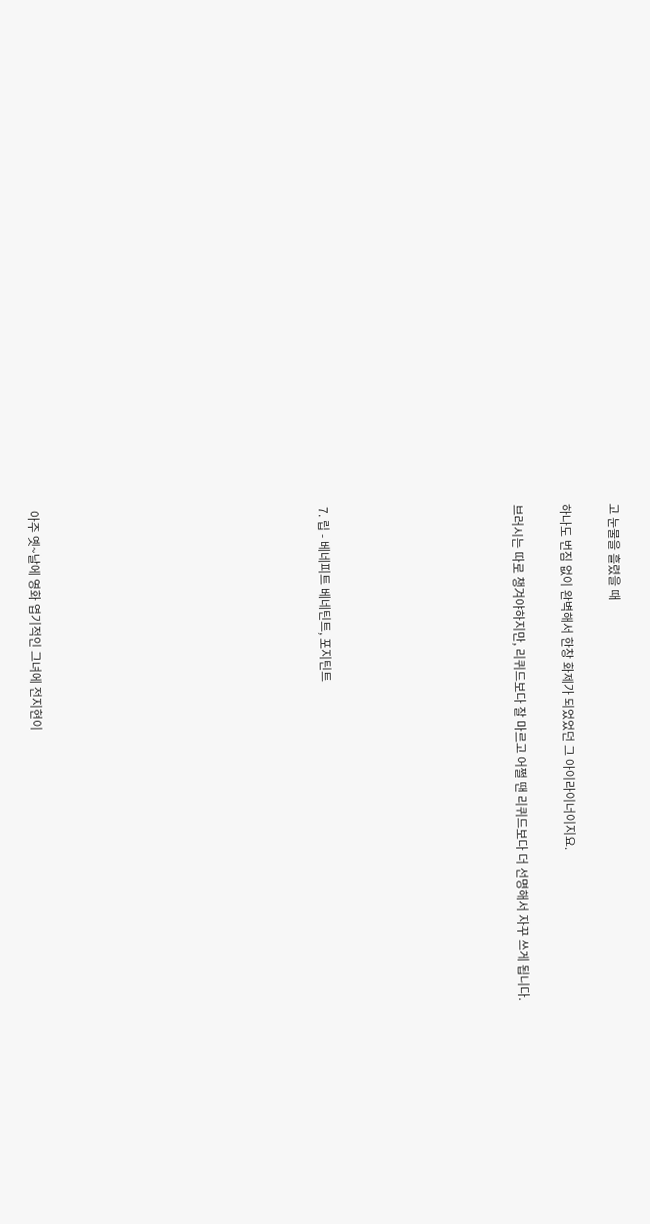고 눈물을 흘렸을 때

하나도 번짐 없이 완벽해서 한창 화제가 되었었던 그 아이라이너이지요.

브러시는 따로 챙겨야하지만, 리퀴드보다 잘 마르고 어쩔 땐 리퀴드보다 더 선명해서 자꾸 쓰게 됩니다.







7. 립 - 베네피트 베네틴트, 포지틴트











아주 옛~날에 영화 엽기적인 그녀에 전지현이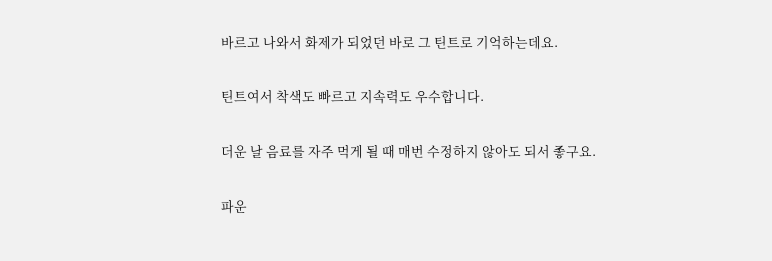바르고 나와서 화제가 되었던 바로 그 틴트로 기억하는데요.

틴트여서 착색도 빠르고 지속력도 우수합니다.

더운 날 음료를 자주 먹게 될 때 매번 수정하지 않아도 되서 좋구요.

파운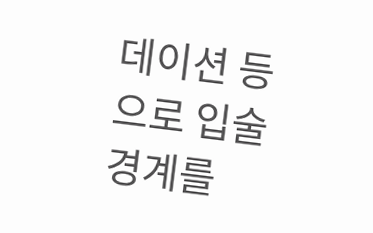데이션 등으로 입술 경계를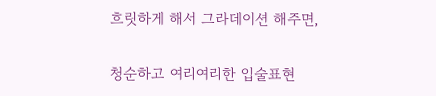흐릿하게 해서 그라데이션 해주면,

청순하고 여리여리한 입술표현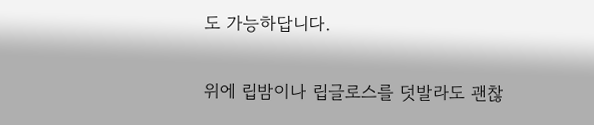도 가능하답니다.

위에 립밤이나 립글로스를 덧발라도 괜찮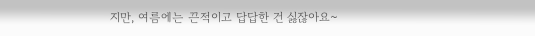지만, 여름에는 끈적이고 답답한 건 싫잖아요~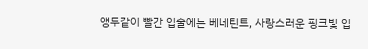앵두같이 빨간 입술에는 베네틴트, 사랑스러운 핑크빛 입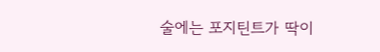술에는 포지틴트가 딱이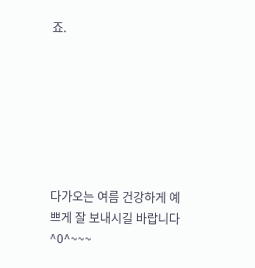죠.







다가오는 여름 건강하게 예쁘게 잘 보내시길 바랍니다^0^~~~